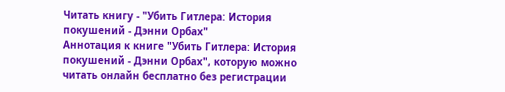Читать книгу - "Убить Гитлера: История покушений - Дэнни Орбах"
Аннотация к книге "Убить Гитлера: История покушений - Дэнни Орбах", которую можно читать онлайн бесплатно без регистрации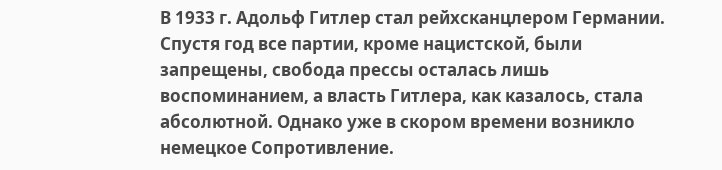В 1933 г. Адольф Гитлер стал рейхсканцлером Германии. Спустя год все партии, кроме нацистской, были запрещены, свобода прессы осталась лишь воспоминанием, а власть Гитлера, как казалось, стала абсолютной. Однако уже в скором времени возникло немецкое Сопротивление.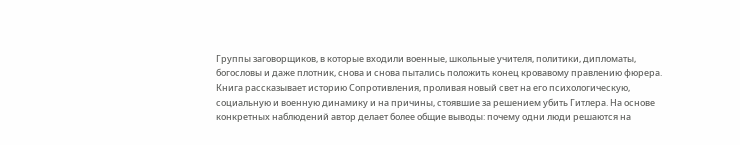Группы заговорщиков, в которые входили военные, школьные учителя, политики, дипломаты, богословы и даже плотник, снова и снова пытались положить конец кровавому правлению фюрера. Книга рассказывает историю Сопротивления, проливая новый свет на его психологическую, социальную и военную динамику и на причины, стоявшие за решением убить Гитлера. На основе конкретных наблюдений автор делает более общие выводы: почему одни люди решаются на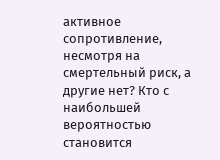активное сопротивление, несмотря на смертельный риск, а другие нет? Кто с наибольшей вероятностью становится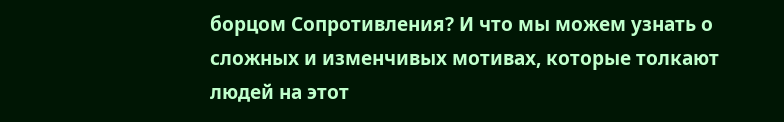борцом Сопротивления? И что мы можем узнать о сложных и изменчивых мотивах, которые толкают людей на этот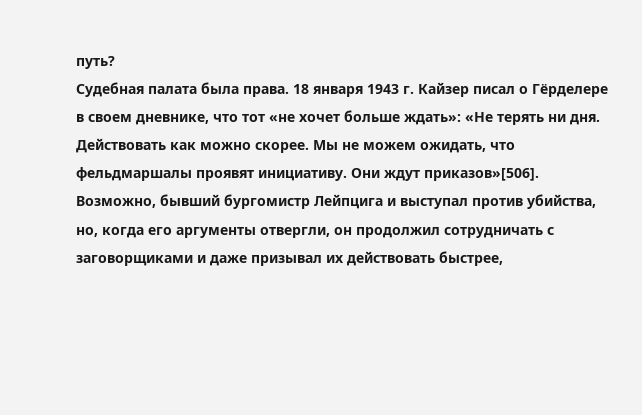путь?
Судебная палата была права. 18 января 1943 г. Кайзер писал о Гёрделере в своем дневнике, что тот «не хочет больше ждать»: «Не терять ни дня. Действовать как можно скорее. Мы не можем ожидать, что фельдмаршалы проявят инициативу. Они ждут приказов»[506]. Возможно, бывший бургомистр Лейпцига и выступал против убийства, но, когда его аргументы отвергли, он продолжил сотрудничать с заговорщиками и даже призывал их действовать быстрее,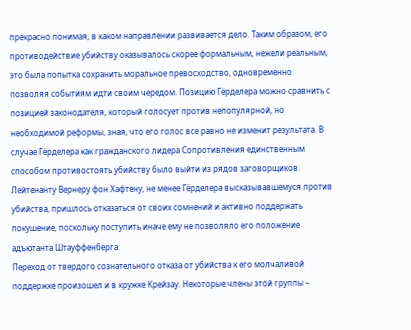прекрасно понимая, в каком направлении развивается дело. Таким образом, его противодействие убийству оказывалось скорее формальным, нежели реальным, это была попытка сохранить моральное превосходство, одновременно позволяя событиям идти своим чередом. Позицию Гёрделера можно сравнить с позицией законодателя, который голосует против непопулярной, но необходимой реформы, зная, что его голос все равно не изменит результата. В случае Гёрделера как гражданского лидера Сопротивления единственным способом противостоять убийству было выйти из рядов заговорщиков. Лейтенанту Вернеру фон Хафтену, не менее Гёрделера высказывавшемуся против убийства, пришлось отказаться от своих сомнений и активно поддержать покушение, поскольку поступить иначе ему не позволяло его положение адъютанта Штауффенберга.
Переход от твердого сознательного отказа от убийства к его молчаливой поддержке произошел и в кружке Крейзау. Некоторые члены этой группы –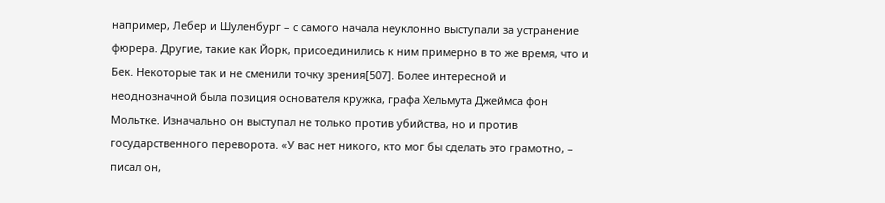например, Лебер и Шуленбург – с самого начала неуклонно выступали за устранение фюрера. Другие, такие как Йорк, присоединились к ним примерно в то же время, что и Бек. Некоторые так и не сменили точку зрения[507]. Более интересной и неоднозначной была позиция основателя кружка, графа Хельмута Джеймса фон Мольтке. Изначально он выступал не только против убийства, но и против государственного переворота. «У вас нет никого, кто мог бы сделать это грамотно, – писал он,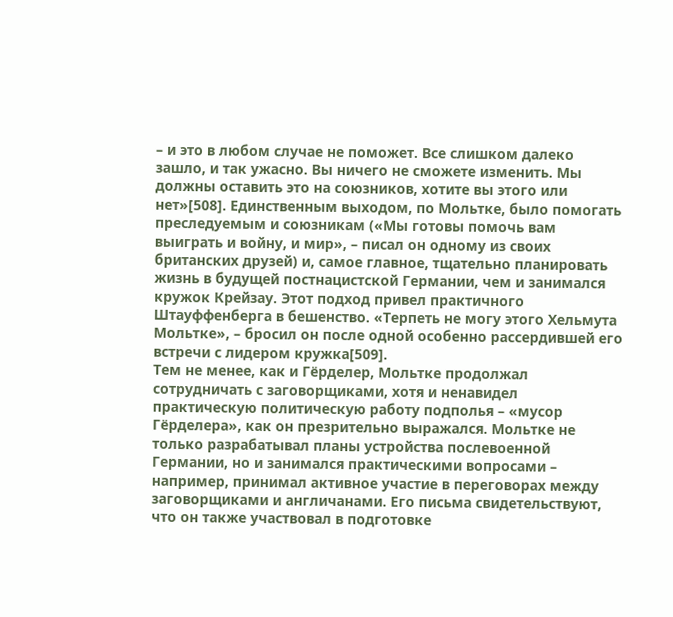– и это в любом случае не поможет. Все слишком далеко зашло, и так ужасно. Вы ничего не сможете изменить. Мы должны оставить это на союзников, хотите вы этого или нет»[508]. Единственным выходом, по Мольтке, было помогать преследуемым и союзникам («Мы готовы помочь вам выиграть и войну, и мир», – писал он одному из своих британских друзей) и, самое главное, тщательно планировать жизнь в будущей постнацистской Германии, чем и занимался кружок Крейзау. Этот подход привел практичного Штауффенберга в бешенство. «Терпеть не могу этого Хельмута Мольтке», – бросил он после одной особенно рассердившей его встречи с лидером кружка[509].
Тем не менее, как и Гёрделер, Мольтке продолжал сотрудничать с заговорщиками, хотя и ненавидел практическую политическую работу подполья – «мусор Гёрделера», как он презрительно выражался. Мольтке не только разрабатывал планы устройства послевоенной Германии, но и занимался практическими вопросами – например, принимал активное участие в переговорах между заговорщиками и англичанами. Его письма свидетельствуют, что он также участвовал в подготовке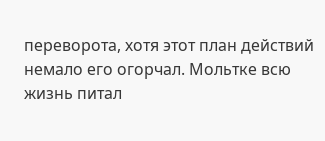переворота, хотя этот план действий немало его огорчал. Мольтке всю жизнь питал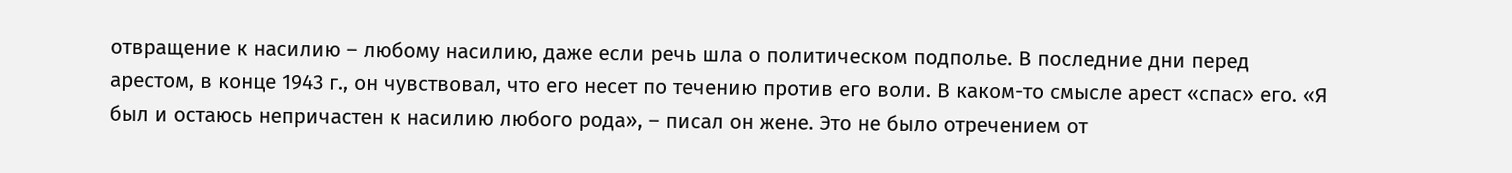отвращение к насилию – любому насилию, даже если речь шла о политическом подполье. В последние дни перед арестом, в конце 1943 г., он чувствовал, что его несет по течению против его воли. В каком-то смысле арест «спас» его. «Я был и остаюсь непричастен к насилию любого рода», – писал он жене. Это не было отречением от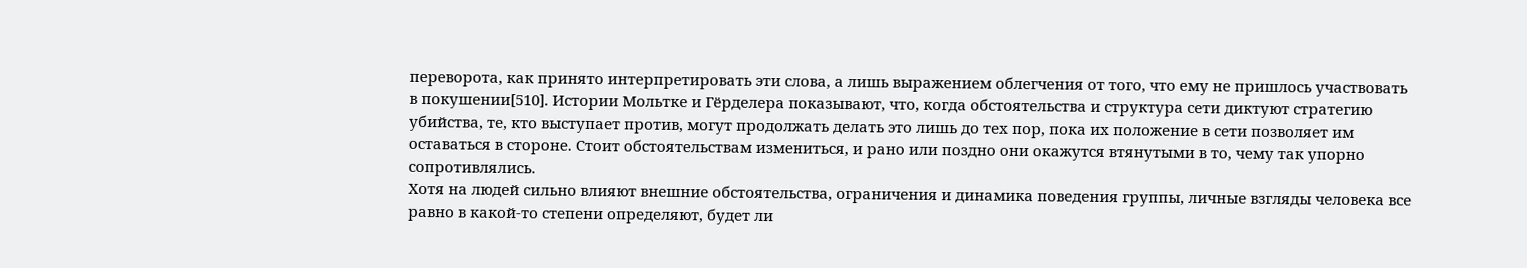переворота, как принято интерпретировать эти слова, а лишь выражением облегчения от того, что ему не пришлось участвовать в покушении[510]. Истории Мольтке и Гёрделера показывают, что, когда обстоятельства и структура сети диктуют стратегию убийства, те, кто выступает против, могут продолжать делать это лишь до тех пор, пока их положение в сети позволяет им оставаться в стороне. Стоит обстоятельствам измениться, и рано или поздно они окажутся втянутыми в то, чему так упорно сопротивлялись.
Хотя на людей сильно влияют внешние обстоятельства, ограничения и динамика поведения группы, личные взгляды человека все равно в какой-то степени определяют, будет ли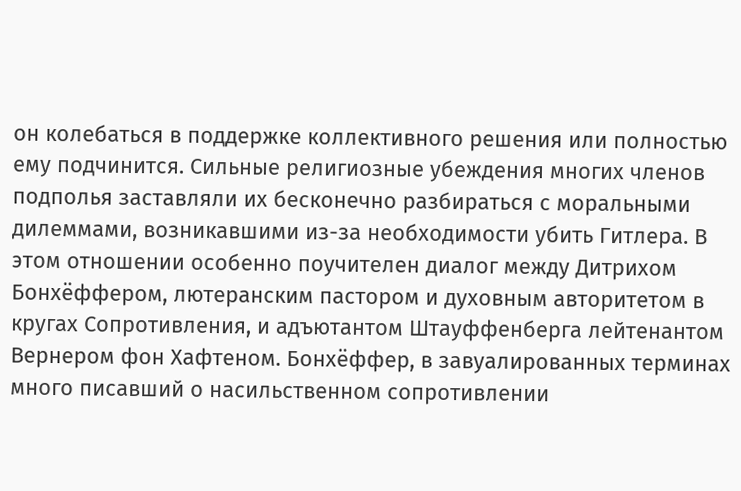он колебаться в поддержке коллективного решения или полностью ему подчинится. Сильные религиозные убеждения многих членов подполья заставляли их бесконечно разбираться с моральными дилеммами, возникавшими из-за необходимости убить Гитлера. В этом отношении особенно поучителен диалог между Дитрихом Бонхёффером, лютеранским пастором и духовным авторитетом в кругах Сопротивления, и адъютантом Штауффенберга лейтенантом Вернером фон Хафтеном. Бонхёффер, в завуалированных терминах много писавший о насильственном сопротивлении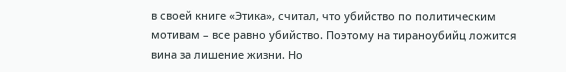в своей книге «Этика», считал, что убийство по политическим мотивам – все равно убийство. Поэтому на тираноубийц ложится вина за лишение жизни. Но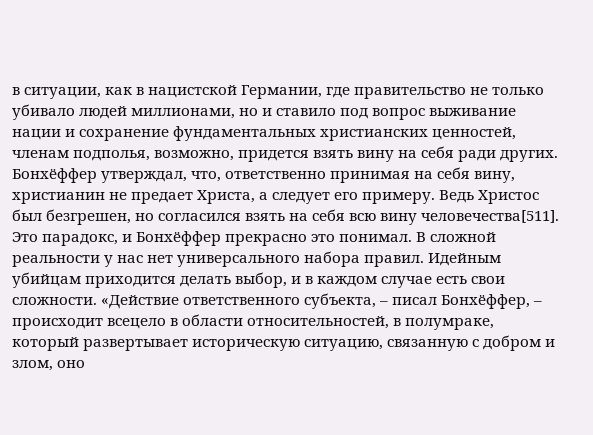в ситуации, как в нацистской Германии, где правительство не только убивало людей миллионами, но и ставило под вопрос выживание нации и сохранение фундаментальных христианских ценностей, членам подполья, возможно, придется взять вину на себя ради других. Бонхёффер утверждал, что, ответственно принимая на себя вину, христианин не предает Христа, а следует его примеру. Ведь Христос был безгрешен, но согласился взять на себя всю вину человечества[511].
Это парадокс, и Бонхёффер прекрасно это понимал. В сложной реальности у нас нет универсального набора правил. Идейным убийцам приходится делать выбор, и в каждом случае есть свои сложности. «Действие ответственного субъекта, – писал Бонхёффер, – происходит всецело в области относительностей, в полумраке, который развертывает историческую ситуацию, связанную с добром и злом, оно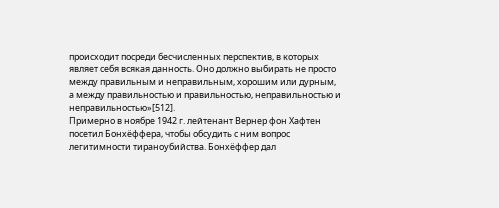происходит посреди бесчисленных перспектив, в которых являет себя всякая данность. Оно должно выбирать не просто между правильным и неправильным, хорошим или дурным, а между правильностью и правильностью, неправильностью и неправильностью»[512].
Примерно в ноябре 1942 г. лейтенант Вернер фон Хафтен посетил Бонхёффера, чтобы обсудить с ним вопрос легитимности тираноубийства. Бонхёффер дал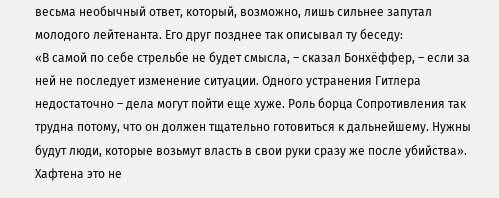весьма необычный ответ, который, возможно, лишь сильнее запутал молодого лейтенанта. Его друг позднее так описывал ту беседу:
«В самой по себе стрельбе не будет смысла, – сказал Бонхёффер, – если за ней не последует изменение ситуации. Одного устранения Гитлера недостаточно – дела могут пойти еще хуже. Роль борца Сопротивления так трудна потому, что он должен тщательно готовиться к дальнейшему. Нужны будут люди, которые возьмут власть в свои руки сразу же после убийства». Хафтена это не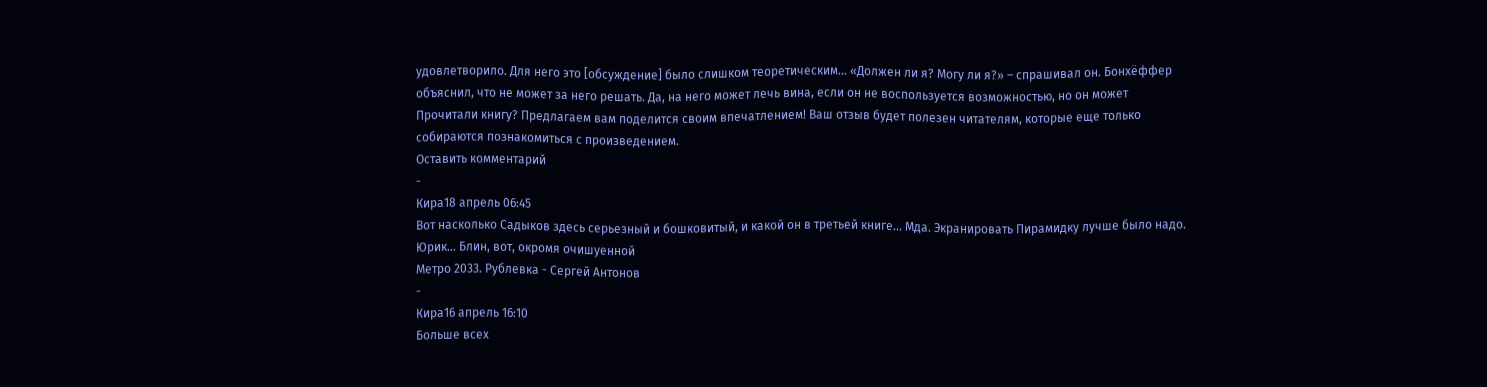удовлетворило. Для него это [обсуждение] было слишком теоретическим… «Должен ли я? Могу ли я?» – спрашивал он. Бонхёффер объяснил, что не может за него решать. Да, на него может лечь вина, если он не воспользуется возможностью, но он может
Прочитали книгу? Предлагаем вам поделится своим впечатлением! Ваш отзыв будет полезен читателям, которые еще только собираются познакомиться с произведением.
Оставить комментарий
-
Кира18 апрель 06:45
Вот насколько Садыков здесь серьезный и бошковитый, и какой он в третьей книге... Мда. Экранировать Пирамидку лучше было надо. Юрик... Блин, вот, окромя очишуенной
Метро 2033. Рублевка - Сергей Антонов
-
Кира16 апрель 16:10
Больше всех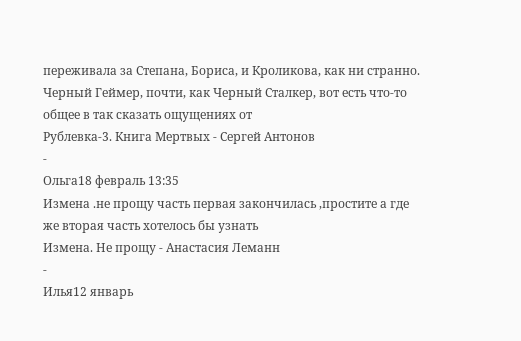переживала за Степана, Бориса, и Кроликова, как ни странно. Черный Геймер, почти, как Черный Сталкер, вот есть что-то общее в так сказать ощущениях от
Рублевка-3. Книга Мертвых - Сергей Антонов
-
Ольга18 февраль 13:35
Измена .не прощу часть первая закончилась ,простите а где же вторая часть хотелось бы узнать
Измена. Не прощу - Анастасия Леманн
-
Илья12 январь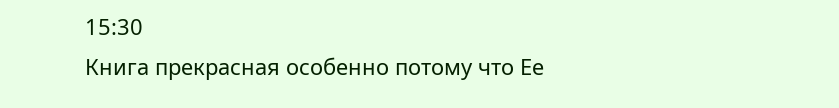15:30
Книга прекрасная особенно потому что Ее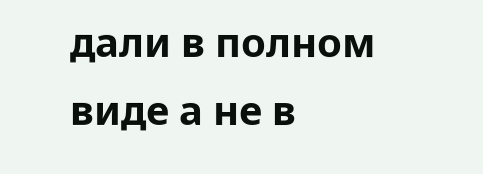дали в полном виде а не в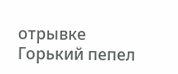отрывке
Горький пепел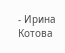- Ирина Котова